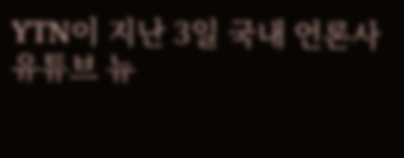YTN이 지난 3일 국내 언론사 유튜브 뉴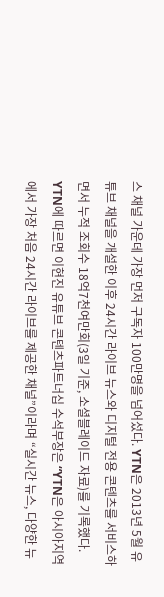스 채널 가운데 가장 먼저 구독자 100만명을 넘어섰다. YTN은 2013년 5월 유튜브 채널을 개설한 이후 24시간 라이브 뉴스와 디지털 전용 콘텐츠를 서비스하면서 누적 조회수 18억7천여만회(3일 기준, 소셜블레이드 자료)를 기록했다.
YTN에 따르면 이현진 유튜브 콘텐츠파트너십 수석부장은 “YTN은 아시아지역에서 가장 처음 24시간 라이브를 제공한 채널”이라며 “실시간 뉴스, 다양한 뉴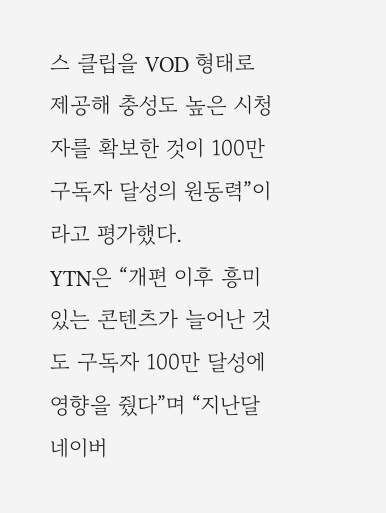스 클립을 VOD 형태로 제공해 충성도 높은 시청자를 확보한 것이 100만 구독자 달성의 원동력”이라고 평가했다.
YTN은 “개편 이후 흥미 있는 콘텐츠가 늘어난 것도 구독자 100만 달성에 영향을 줬다”며 “지난달 네이버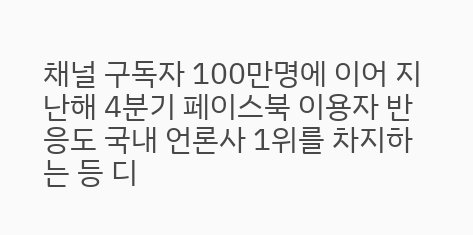채널 구독자 100만명에 이어 지난해 4분기 페이스북 이용자 반응도 국내 언론사 1위를 차지하는 등 디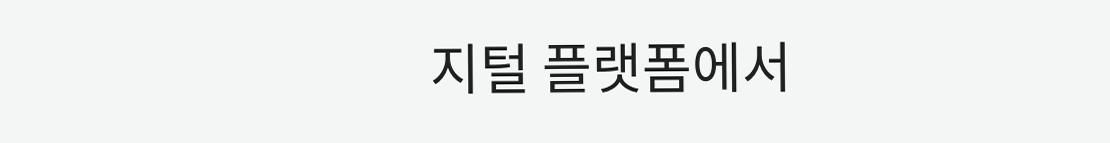지털 플랫폼에서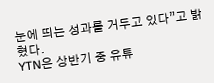눈에 띄는 성과를 거두고 있다”고 밝혔다.
YTN은 상반기 중 유튜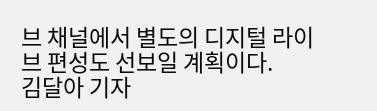브 채널에서 별도의 디지털 라이브 편성도 선보일 계획이다.
김달아 기자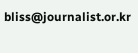bliss@journalist.or.kr